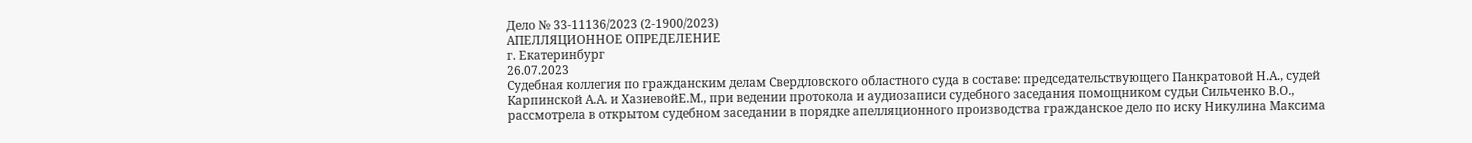Дело № 33-11136/2023 (2-1900/2023)
АПЕЛЛЯЦИОННОЕ ОПРЕДЕЛЕНИЕ
г. Екатеринбург
26.07.2023
Судебная коллегия по гражданским делам Свердловского областного суда в составе: председательствующего Панкратовой Н.А., судей Карпинской А.А. и ХазиевойЕ.М., при ведении протокола и аудиозаписи судебного заседания помощником судьи Сильченко В.О., рассмотрела в открытом судебном заседании в порядке апелляционного производства гражданское дело по иску Никулина Максима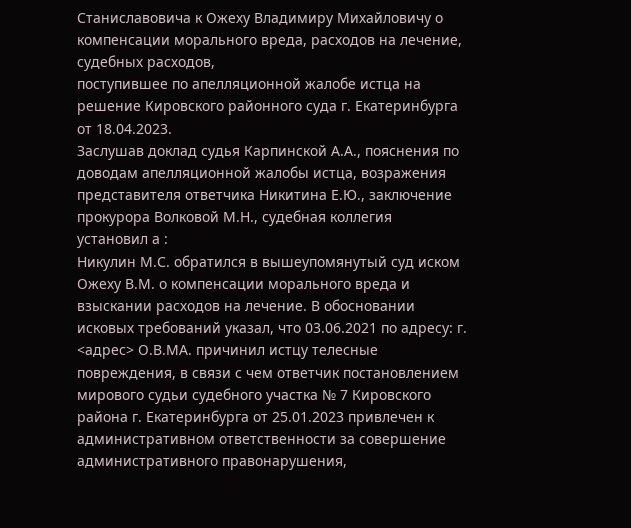Станиславовича к Ожеху Владимиру Михайловичу о компенсации морального вреда, расходов на лечение, судебных расходов,
поступившее по апелляционной жалобе истца на решение Кировского районного суда г. Екатеринбурга от 18.04.2023.
Заслушав доклад судья Карпинской А.А., пояснения по доводам апелляционной жалобы истца, возражения представителя ответчика Никитина Е.Ю., заключение прокурора Волковой М.Н., судебная коллегия
установил а :
Никулин М.С. обратился в вышеупомянутый суд иском Ожеху В.М. о компенсации морального вреда и взыскании расходов на лечение. В обосновании исковых требований указал, что 03.06.2021 по адресу: г. <адрес> О.В.МА. причинил истцу телесные повреждения, в связи с чем ответчик постановлением мирового судьи судебного участка № 7 Кировского района г. Екатеринбурга от 25.01.2023 привлечен к административном ответственности за совершение административного правонарушения,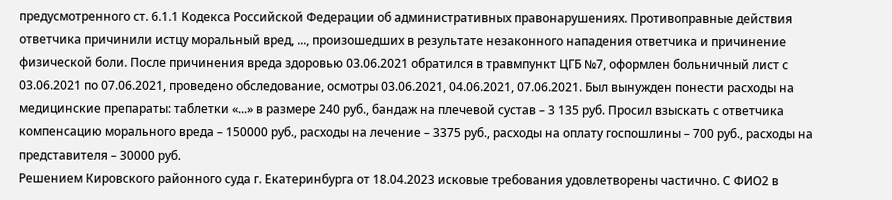предусмотренного ст. 6.1.1 Кодекса Российской Федерации об административных правонарушениях. Противоправные действия ответчика причинили истцу моральный вред, ..., произошедших в результате незаконного нападения ответчика и причинение физической боли. После причинения вреда здоровью 03.06.2021 обратился в травмпункт ЦГБ №7, оформлен больничный лист с 03.06.2021 по 07.06.2021, проведено обследование, осмотры 03.06.2021, 04.06.2021, 07.06.2021. Был вынужден понести расходы на медицинские препараты: таблетки «...» в размере 240 руб., бандаж на плечевой сустав – 3 135 руб. Просил взыскать с ответчика компенсацию морального вреда – 150000 руб., расходы на лечение – 3375 руб., расходы на оплату госпошлины – 700 руб., расходы на представителя – 30000 руб.
Решением Кировского районного суда г. Екатеринбурга от 18.04.2023 исковые требования удовлетворены частично. С ФИО2 в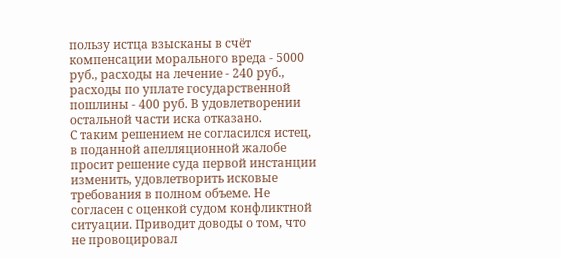пользу истца взысканы в счёт компенсации морального вреда - 5000 руб., расходы на лечение - 240 руб., расходы по уплате государственной пошлины - 400 руб. В удовлетворении остальной части иска отказано.
С таким решением не согласился истец, в поданной апелляционной жалобе просит решение суда первой инстанции изменить, удовлетворить исковые требования в полном объеме. Не согласен с оценкой судом конфликтной ситуации. Приводит доводы о том, что не провоцировал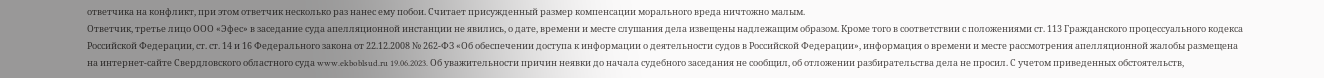ответчика на конфликт, при этом ответчик несколько раз нанес ему побои. Считает присужденный размер компенсации морального вреда ничтожно малым.
Ответчик, третье лицо ООО «Эфес» в заседание суда апелляционной инстанции не явились, о дате, времени и месте слушания дела извещены надлежащим образом. Кроме того в соответствии с положениями ст. 113 Гражданского процессуального кодекса Российской Федерации, ст. ст. 14 и 16 Федерального закона от 22.12.2008 № 262-ФЗ «Об обеспечении доступа к информации о деятельности судов в Российской Федерации», информация о времени и месте рассмотрения апелляционной жалобы размещена на интернет-сайте Свердловского областного суда www.ekboblsud.ru 19.06.2023. Об уважительности причин неявки до начала судебного заседания не сообщил, об отложении разбирательства дела не просил. С учетом приведенных обстоятельств,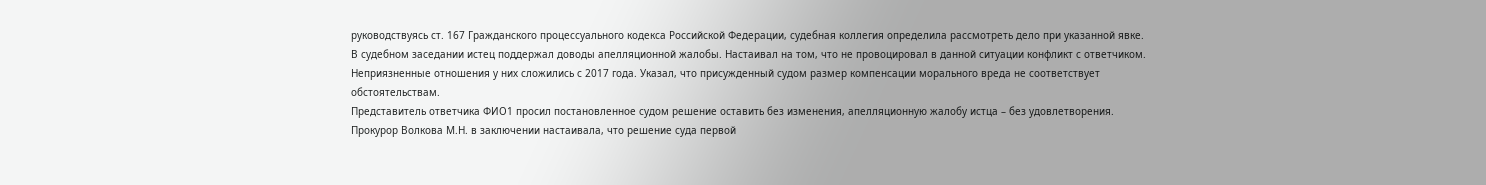руководствуясь ст. 167 Гражданского процессуального кодекса Российской Федерации, судебная коллегия определила рассмотреть дело при указанной явке.
В судебном заседании истец поддержал доводы апелляционной жалобы. Настаивал на том, что не провоцировал в данной ситуации конфликт с ответчиком. Неприязненные отношения у них сложились с 2017 года. Указал, что присужденный судом размер компенсации морального вреда не соответствует обстоятельствам.
Представитель ответчика ФИО1 просил постановленное судом решение оставить без изменения, апелляционную жалобу истца – без удовлетворения.
Прокурор Волкова М.Н. в заключении настаивала, что решение суда первой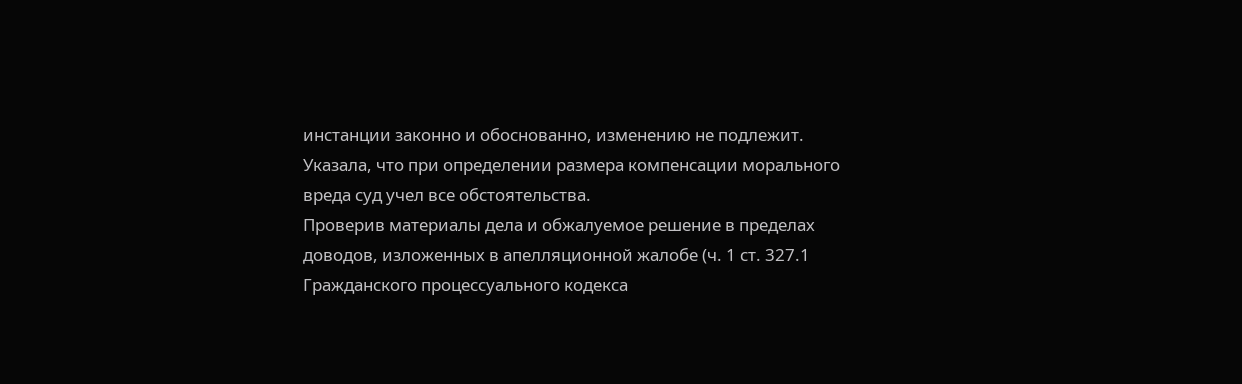инстанции законно и обоснованно, изменению не подлежит. Указала, что при определении размера компенсации морального вреда суд учел все обстоятельства.
Проверив материалы дела и обжалуемое решение в пределах доводов, изложенных в апелляционной жалобе (ч. 1 ст. 327.1 Гражданского процессуального кодекса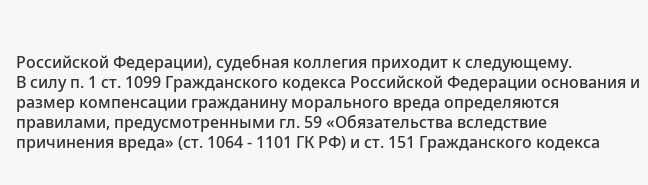Российской Федерации), судебная коллегия приходит к следующему.
В силу п. 1 ст. 1099 Гражданского кодекса Российской Федерации основания и размер компенсации гражданину морального вреда определяются правилами, предусмотренными гл. 59 «Обязательства вследствие причинения вреда» (ст. 1064 - 1101 ГК РФ) и ст. 151 Гражданского кодекса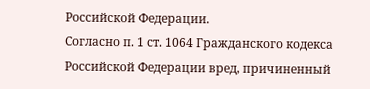Российской Федерации.
Согласно п. 1 ст. 1064 Гражданского кодекса Российской Федерации вред, причиненный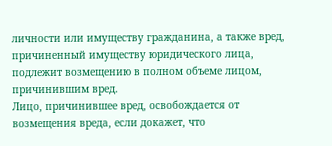личности или имуществу гражданина, а также вред, причиненный имуществу юридического лица, подлежит возмещению в полном объеме лицом, причинившим вред.
Лицо, причинившее вред, освобождается от возмещения вреда, если докажет, что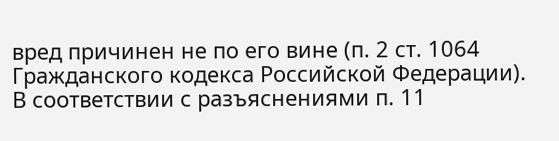вред причинен не по его вине (п. 2 ст. 1064 Гражданского кодекса Российской Федерации).
В соответствии с разъяснениями п. 11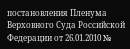постановления Пленума Верховного Суда Российской Федерации от 26.01.2010 №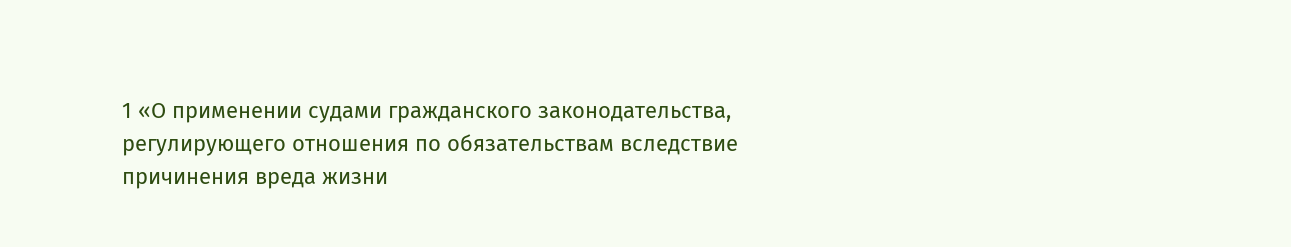1 «О применении судами гражданского законодательства, регулирующего отношения по обязательствам вследствие причинения вреда жизни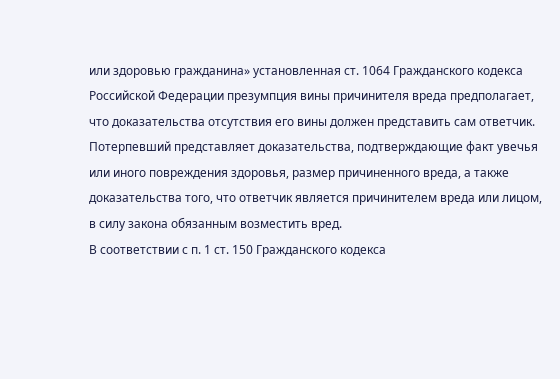или здоровью гражданина» установленная ст. 1064 Гражданского кодекса Российской Федерации презумпция вины причинителя вреда предполагает, что доказательства отсутствия его вины должен представить сам ответчик. Потерпевший представляет доказательства, подтверждающие факт увечья или иного повреждения здоровья, размер причиненного вреда, а также доказательства того, что ответчик является причинителем вреда или лицом, в силу закона обязанным возместить вред.
В соответствии с п. 1 ст. 150 Гражданского кодекса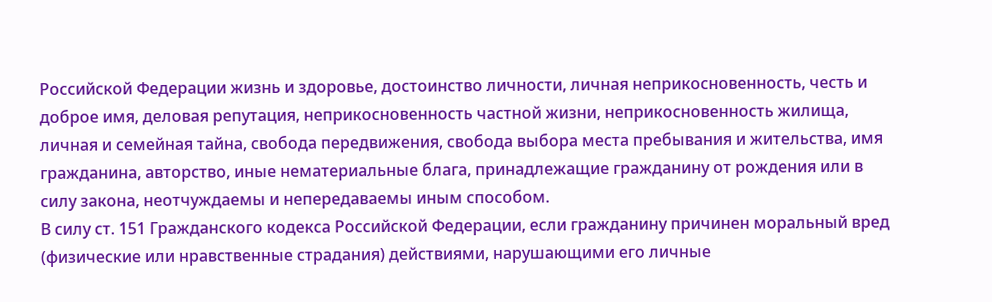Российской Федерации жизнь и здоровье, достоинство личности, личная неприкосновенность, честь и доброе имя, деловая репутация, неприкосновенность частной жизни, неприкосновенность жилища, личная и семейная тайна, свобода передвижения, свобода выбора места пребывания и жительства, имя гражданина, авторство, иные нематериальные блага, принадлежащие гражданину от рождения или в силу закона, неотчуждаемы и непередаваемы иным способом.
В силу ст. 151 Гражданского кодекса Российской Федерации, если гражданину причинен моральный вред (физические или нравственные страдания) действиями, нарушающими его личные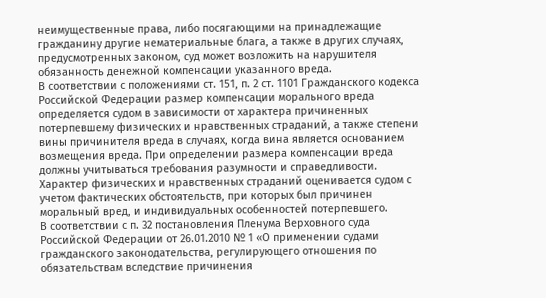неимущественные права, либо посягающими на принадлежащие гражданину другие нематериальные блага, а также в других случаях, предусмотренных законом, суд может возложить на нарушителя обязанность денежной компенсации указанного вреда.
В соответствии с положениями ст. 151, п. 2 ст. 1101 Гражданского кодекса Российской Федерации размер компенсации морального вреда определяется судом в зависимости от характера причиненных потерпевшему физических и нравственных страданий, а также степени вины причинителя вреда в случаях, когда вина является основанием возмещения вреда. При определении размера компенсации вреда должны учитываться требования разумности и справедливости.
Характер физических и нравственных страданий оценивается судом с учетом фактических обстоятельств, при которых был причинен моральный вред, и индивидуальных особенностей потерпевшего.
В соответствии с п. 32 постановления Пленума Верховного суда Российской Федерации от 26.01.2010 № 1 «О применении судами гражданского законодательства, регулирующего отношения по обязательствам вследствие причинения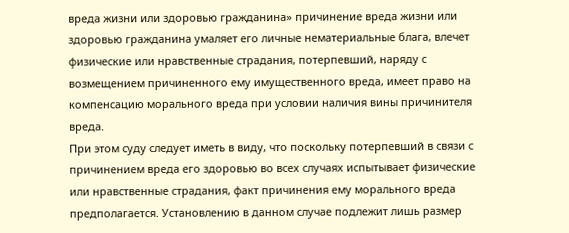вреда жизни или здоровью гражданина» причинение вреда жизни или здоровью гражданина умаляет его личные нематериальные блага, влечет физические или нравственные страдания, потерпевший, наряду с возмещением причиненного ему имущественного вреда, имеет право на компенсацию морального вреда при условии наличия вины причинителя вреда.
При этом суду следует иметь в виду, что поскольку потерпевший в связи с причинением вреда его здоровью во всех случаях испытывает физические или нравственные страдания, факт причинения ему морального вреда предполагается. Установлению в данном случае подлежит лишь размер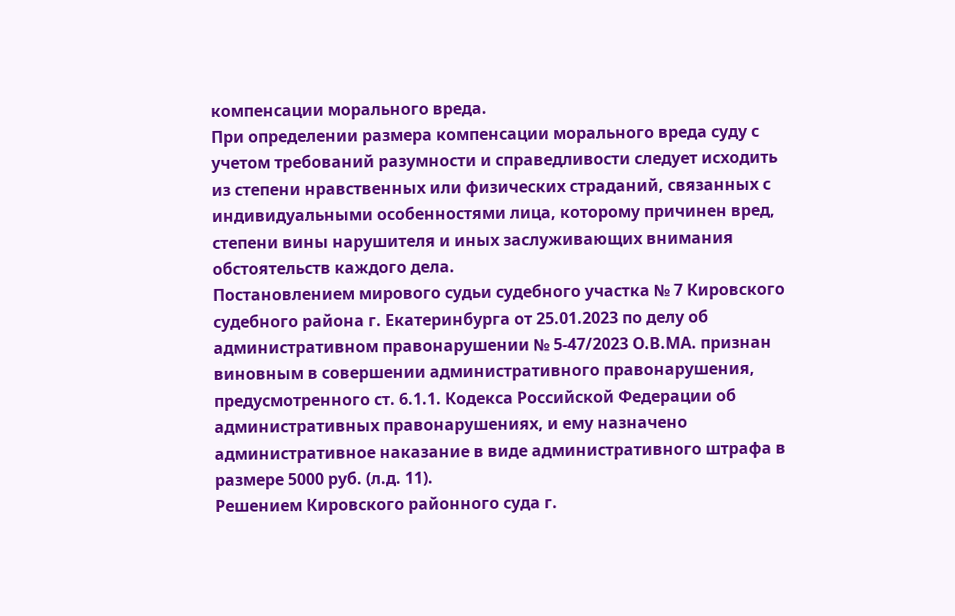компенсации морального вреда.
При определении размера компенсации морального вреда суду с учетом требований разумности и справедливости следует исходить из степени нравственных или физических страданий, связанных с индивидуальными особенностями лица, которому причинен вред, степени вины нарушителя и иных заслуживающих внимания обстоятельств каждого дела.
Постановлением мирового судьи судебного участка № 7 Кировского судебного района г. Екатеринбурга от 25.01.2023 по делу об административном правонарушении № 5-47/2023 О.В.МА. признан виновным в совершении административного правонарушения, предусмотренного ст. 6.1.1. Кодекса Российской Федерации об административных правонарушениях, и ему назначено административное наказание в виде административного штрафа в размере 5000 руб. (л.д. 11).
Решением Кировского районного суда г.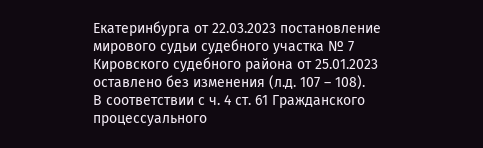Екатеринбурга от 22.03.2023 постановление мирового судьи судебного участка № 7 Кировского судебного района от 25.01.2023 оставлено без изменения (л.д. 107 – 108).
В соответствии с ч. 4 ст. 61 Гражданского процессуального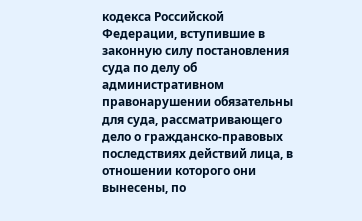кодекса Российской Федерации, вступившие в законную силу постановления суда по делу об административном правонарушении обязательны для суда, рассматривающего дело о гражданско-правовых последствиях действий лица, в отношении которого они вынесены, по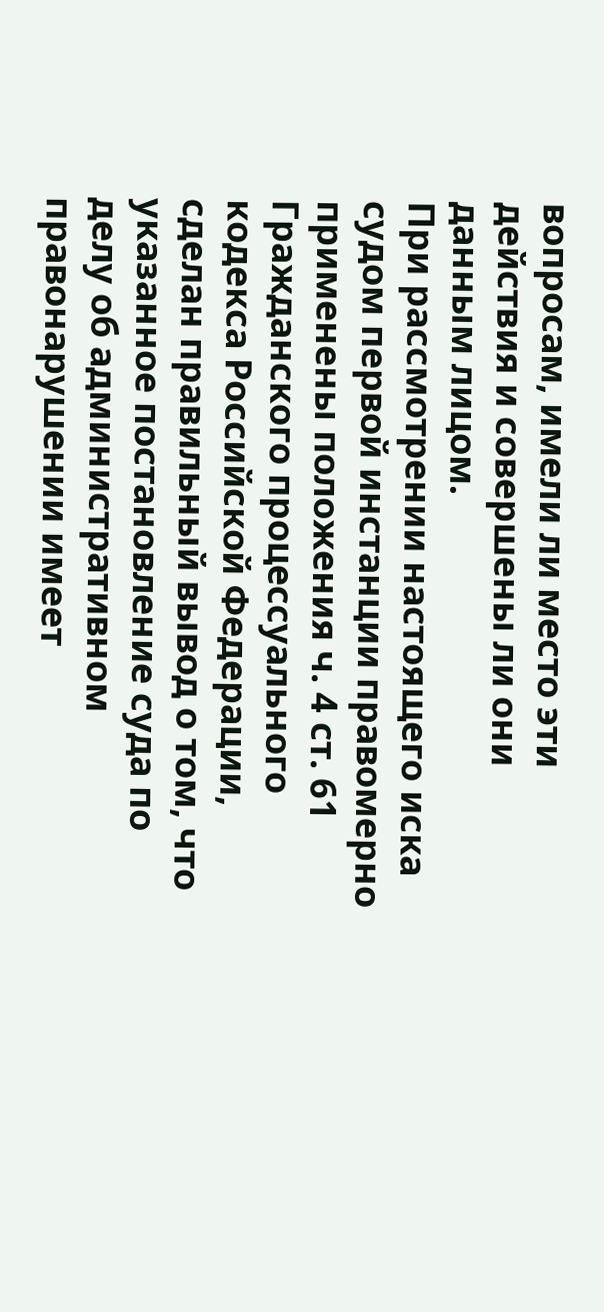вопросам, имели ли место эти действия и совершены ли они данным лицом.
При рассмотрении настоящего иска судом первой инстанции правомерно применены положения ч. 4 ст. 61 Гражданского процессуального кодекса Российской Федерации, сделан правильный вывод о том, что указанное постановление суда по делу об административном правонарушении имеет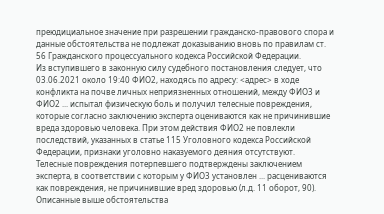преюдициальное значение при разрешении гражданско-правового спора и данные обстоятельства не подлежат доказыванию вновь по правилам ст. 56 Гражданского процессуального кодекса Российской Федерации.
Из вступившего в законную силу судебного постановления следует, что 03.06.2021 около 19:40 ФИО2, находясь по адресу: <адрес> в ходе конфликта на почве личных неприязненных отношений, между ФИО3 и ФИО2 ... испытал физическую боль и получил телесные повреждения, которые согласно заключению эксперта оцениваются как не причинившие вреда здоровью человека. При этом действия ФИО2 не повлекли последствий, указанных в статье 115 Уголовного кодекса Российской Федерации, признаки уголовно наказуемого деяния отсутствуют.
Телесные повреждения потерпевшего подтверждены заключением эксперта, в соответствии с которым у ФИО3 установлен ... расцениваются как повреждения, не причинившие вред здоровью (л.д. 11 оборот, 90).
Описанные выше обстоятельства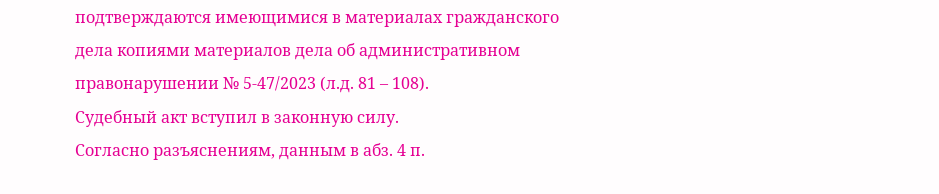подтверждаются имеющимися в материалах гражданского дела копиями материалов дела об административном правонарушении № 5-47/2023 (л.д. 81 – 108).
Судебный акт вступил в законную силу.
Согласно разъяснениям, данным в абз. 4 п.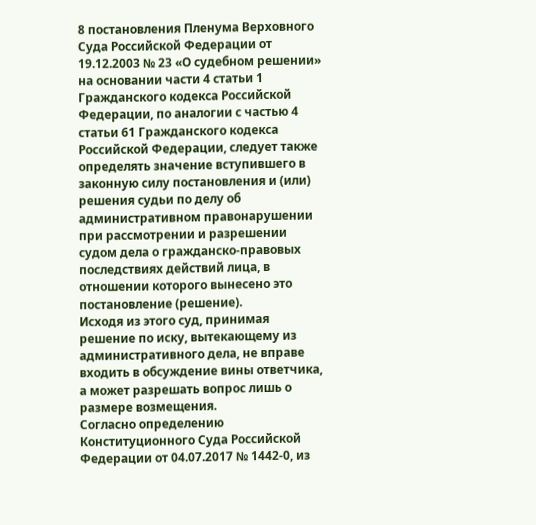8 постановления Пленума Верховного Суда Российской Федерации от 19.12.2003 № 23 «О судебном решении» на основании части 4 статьи 1 Гражданского кодекса Российской Федерации, по аналогии с частью 4 статьи 61 Гражданского кодекса Российской Федерации, следует также определять значение вступившего в законную силу постановления и (или) решения судьи по делу об административном правонарушении при рассмотрении и разрешении судом дела о гражданско-правовых последствиях действий лица, в отношении которого вынесено это постановление (решение).
Исходя из этого суд, принимая решение по иску, вытекающему из административного дела, не вправе входить в обсуждение вины ответчика, а может разрешать вопрос лишь о размере возмещения.
Согласно определению Конституционного Суда Российской Федерации от 04.07.2017 № 1442-0, из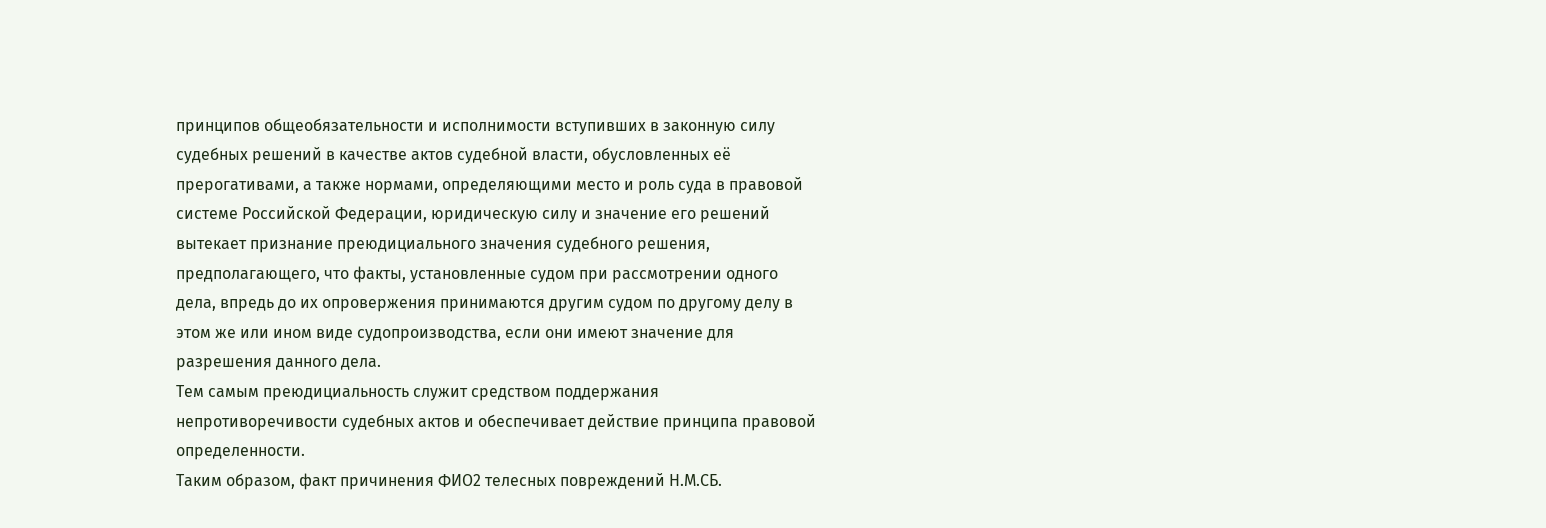принципов общеобязательности и исполнимости вступивших в законную силу судебных решений в качестве актов судебной власти, обусловленных её прерогативами, а также нормами, определяющими место и роль суда в правовой системе Российской Федерации, юридическую силу и значение его решений вытекает признание преюдициального значения судебного решения, предполагающего, что факты, установленные судом при рассмотрении одного дела, впредь до их опровержения принимаются другим судом по другому делу в этом же или ином виде судопроизводства, если они имеют значение для разрешения данного дела.
Тем самым преюдициальность служит средством поддержания непротиворечивости судебных актов и обеспечивает действие принципа правовой определенности.
Таким образом, факт причинения ФИО2 телесных повреждений Н.М.СБ.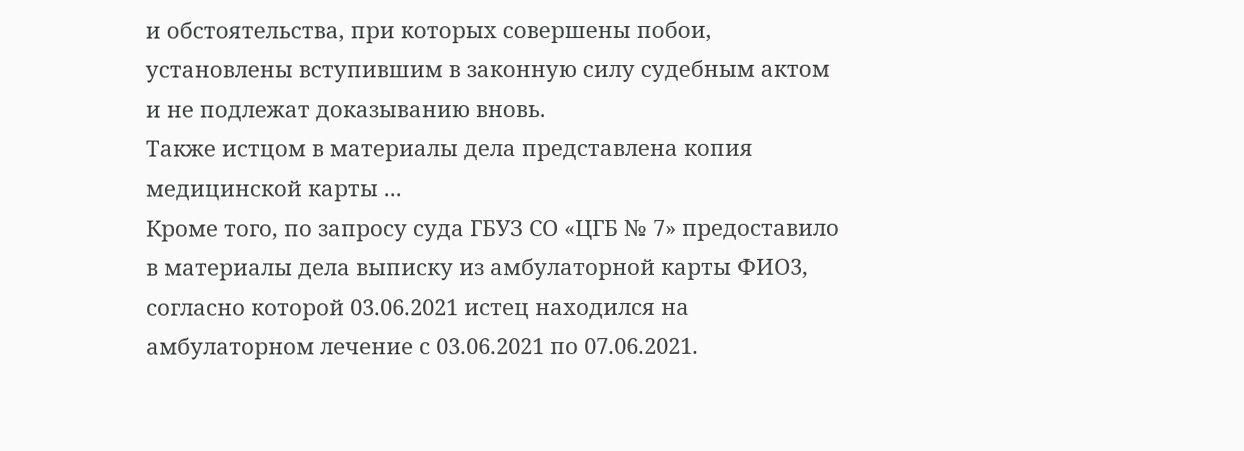и обстоятельства, при которых совершены побои, установлены вступившим в законную силу судебным актом и не подлежат доказыванию вновь.
Также истцом в материалы дела представлена копия медицинской карты ...
Кроме того, по запросу суда ГБУЗ СО «ЦГБ № 7» предоставило в материалы дела выписку из амбулаторной карты ФИО3, согласно которой 03.06.2021 истец находился на амбулаторном лечение с 03.06.2021 по 07.06.2021.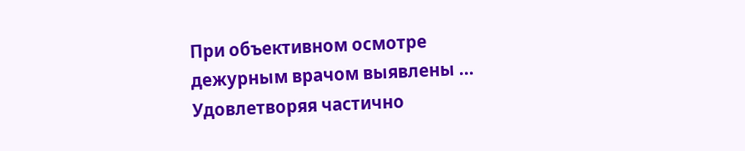При объективном осмотре дежурным врачом выявлены ...
Удовлетворяя частично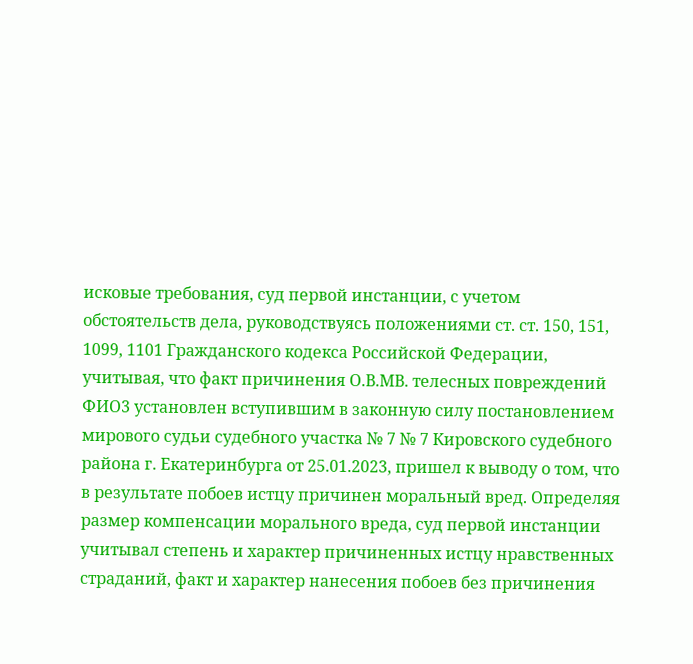исковые требования, суд первой инстанции, с учетом обстоятельств дела, руководствуясь положениями ст. ст. 150, 151, 1099, 1101 Гражданского кодекса Российской Федерации, учитывая, что факт причинения О.В.МВ. телесных повреждений ФИО3 установлен вступившим в законную силу постановлением мирового судьи судебного участка № 7 № 7 Кировского судебного района г. Екатеринбурга от 25.01.2023, пришел к выводу о том, что в результате побоев истцу причинен моральный вред. Определяя размер компенсации морального вреда, суд первой инстанции учитывал степень и характер причиненных истцу нравственных страданий, факт и характер нанесения побоев без причинения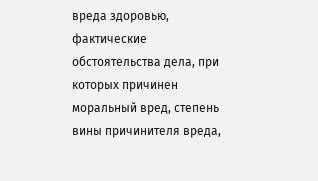вреда здоровью, фактические обстоятельства дела, при которых причинен моральный вред, степень вины причинителя вреда,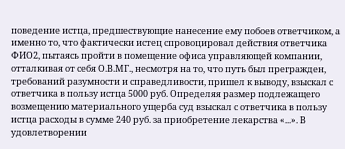поведение истца, предшествующие нанесение ему побоев ответчиком, а именно то, что фактически истец спровоцировал действия ответчика ФИО2, пытаясь пройти в помещение офиса управляющей компании, отталкивая от себя О.В.МГ., несмотря на то, что путь был прегражден, требований разумности и справедливости, пришел к выводу, взыскал с ответчика в пользу истца 5000 руб. Определяя размер подлежащего возмещению материального ущерба суд взыскал с ответчика в пользу истца расходы в сумме 240 руб. за приобретение лекарства «...». В удовлетворении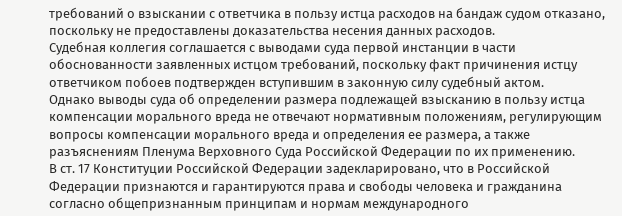требований о взыскании с ответчика в пользу истца расходов на бандаж судом отказано, поскольку не предоставлены доказательства несения данных расходов.
Судебная коллегия соглашается с выводами суда первой инстанции в части обоснованности заявленных истцом требований, поскольку факт причинения истцу ответчиком побоев подтвержден вступившим в законную силу судебный актом.
Однако выводы суда об определении размера подлежащей взысканию в пользу истца компенсации морального вреда не отвечают нормативным положениям, регулирующим вопросы компенсации морального вреда и определения ее размера, а также разъяснениям Пленума Верховного Суда Российской Федерации по их применению.
В ст. 17 Конституции Российской Федерации задекларировано, что в Российской Федерации признаются и гарантируются права и свободы человека и гражданина согласно общепризнанным принципам и нормам международного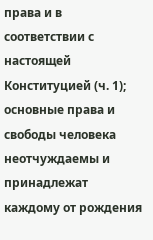права и в соответствии с настоящей Конституцией (ч. 1); основные права и свободы человека неотчуждаемы и принадлежат каждому от рождения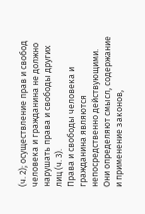(ч. 2); осуществление прав и свобод человека и гражданина не должно нарушать права и свободы других лиц (ч. 3).
Права и свободы человека и гражданина являются непосредственно действующими. Они определяют смысл, содержание и применение законов,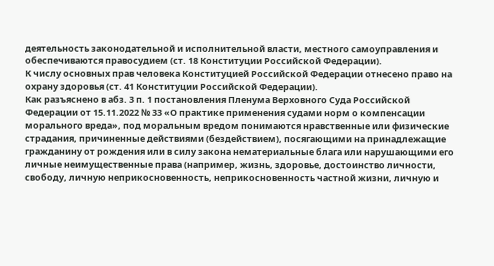деятельность законодательной и исполнительной власти, местного самоуправления и обеспечиваются правосудием (ст. 18 Конституции Российской Федерации).
К числу основных прав человека Конституцией Российской Федерации отнесено право на охрану здоровья (ст. 41 Конституции Российской Федерации).
Как разъяснено в абз. 3 п. 1 постановления Пленума Верховного Суда Российской Федерации от 15.11.2022 № 33 «О практике применения судами норм о компенсации морального вреда», под моральным вредом понимаются нравственные или физические страдания, причиненные действиями (бездействием), посягающими на принадлежащие гражданину от рождения или в силу закона нематериальные блага или нарушающими его личные неимущественные права (например, жизнь, здоровье, достоинство личности, свободу, личную неприкосновенность, неприкосновенность частной жизни, личную и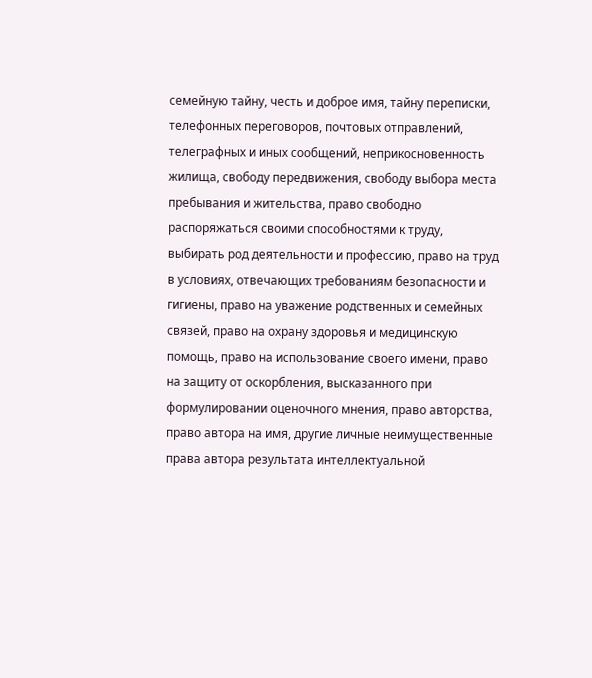семейную тайну, честь и доброе имя, тайну переписки, телефонных переговоров, почтовых отправлений, телеграфных и иных сообщений, неприкосновенность жилища, свободу передвижения, свободу выбора места пребывания и жительства, право свободно распоряжаться своими способностями к труду, выбирать род деятельности и профессию, право на труд в условиях, отвечающих требованиям безопасности и гигиены, право на уважение родственных и семейных связей, право на охрану здоровья и медицинскую помощь, право на использование своего имени, право на защиту от оскорбления, высказанного при формулировании оценочного мнения, право авторства, право автора на имя, другие личные неимущественные права автора результата интеллектуальной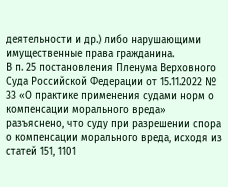деятельности и др.) либо нарушающими имущественные права гражданина.
В п. 25 постановления Пленума Верховного Суда Российской Федерации от 15.11.2022 № 33 «О практике применения судами норм о компенсации морального вреда» разъяснено, что суду при разрешении спора о компенсации морального вреда, исходя из статей 151, 1101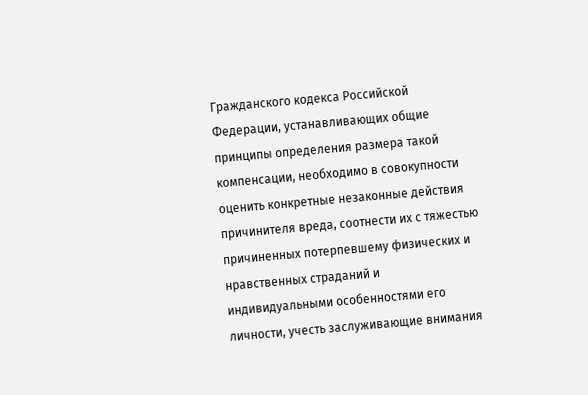Гражданского кодекса Российской Федерации, устанавливающих общие принципы определения размера такой компенсации, необходимо в совокупности оценить конкретные незаконные действия причинителя вреда, соотнести их с тяжестью причиненных потерпевшему физических и нравственных страданий и индивидуальными особенностями его личности, учесть заслуживающие внимания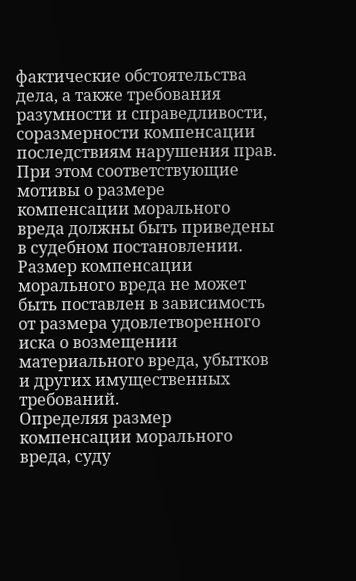фактические обстоятельства дела, а также требования разумности и справедливости, соразмерности компенсации последствиям нарушения прав. При этом соответствующие мотивы о размере компенсации морального вреда должны быть приведены в судебном постановлении. Размер компенсации морального вреда не может быть поставлен в зависимость от размера удовлетворенного иска о возмещении материального вреда, убытков и других имущественных требований.
Определяя размер компенсации морального вреда, суду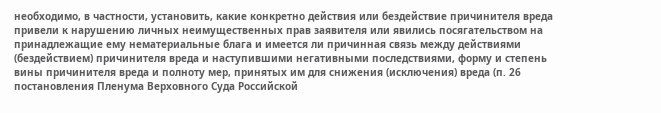необходимо, в частности, установить, какие конкретно действия или бездействие причинителя вреда привели к нарушению личных неимущественных прав заявителя или явились посягательством на принадлежащие ему нематериальные блага и имеется ли причинная связь между действиями (бездействием) причинителя вреда и наступившими негативными последствиями, форму и степень вины причинителя вреда и полноту мер, принятых им для снижения (исключения) вреда (п. 26 постановления Пленума Верховного Суда Российской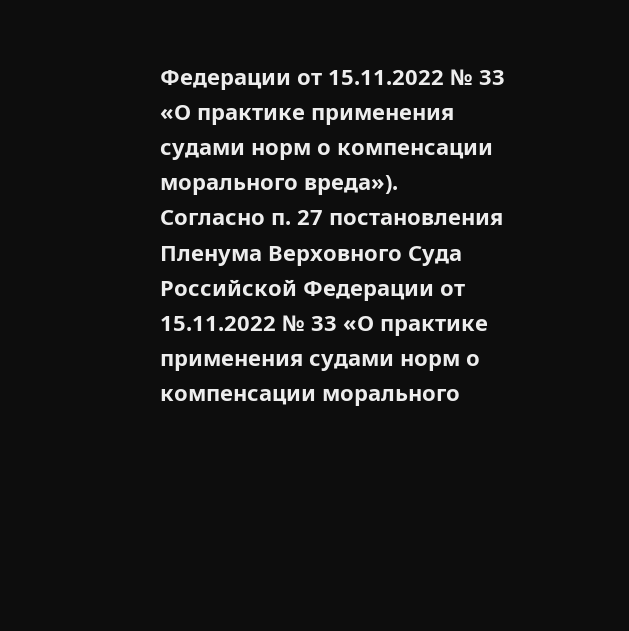Федерации от 15.11.2022 № 33 «О практике применения судами норм о компенсации морального вреда»).
Согласно п. 27 постановления Пленума Верховного Суда Российской Федерации от 15.11.2022 № 33 «О практике применения судами норм о компенсации морального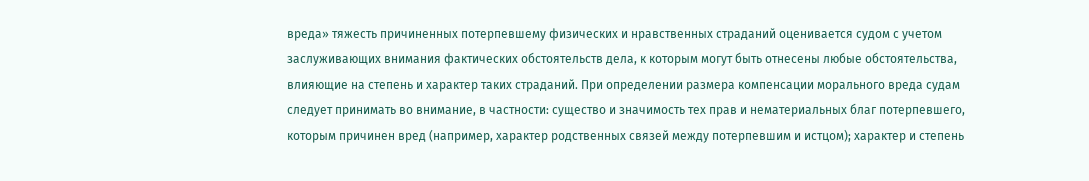вреда» тяжесть причиненных потерпевшему физических и нравственных страданий оценивается судом с учетом заслуживающих внимания фактических обстоятельств дела, к которым могут быть отнесены любые обстоятельства, влияющие на степень и характер таких страданий. При определении размера компенсации морального вреда судам следует принимать во внимание, в частности: существо и значимость тех прав и нематериальных благ потерпевшего, которым причинен вред (например, характер родственных связей между потерпевшим и истцом); характер и степень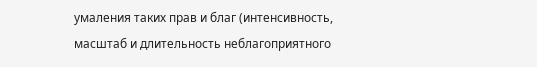умаления таких прав и благ (интенсивность, масштаб и длительность неблагоприятного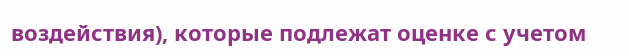воздействия), которые подлежат оценке с учетом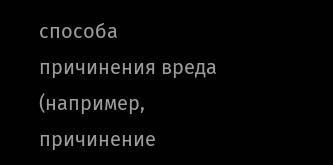способа причинения вреда (например, причинение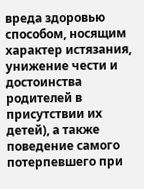вреда здоровью способом, носящим характер истязания, унижение чести и достоинства родителей в присутствии их детей), а также поведение самого потерпевшего при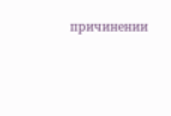причинении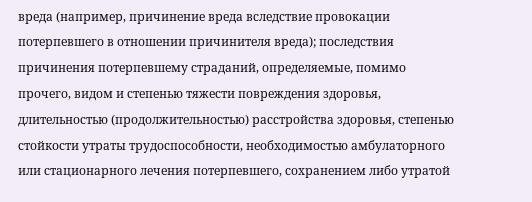вреда (например, причинение вреда вследствие провокации потерпевшего в отношении причинителя вреда); последствия причинения потерпевшему страданий, определяемые, помимо прочего, видом и степенью тяжести повреждения здоровья, длительностью (продолжительностью) расстройства здоровья, степенью стойкости утраты трудоспособности, необходимостью амбулаторного или стационарного лечения потерпевшего, сохранением либо утратой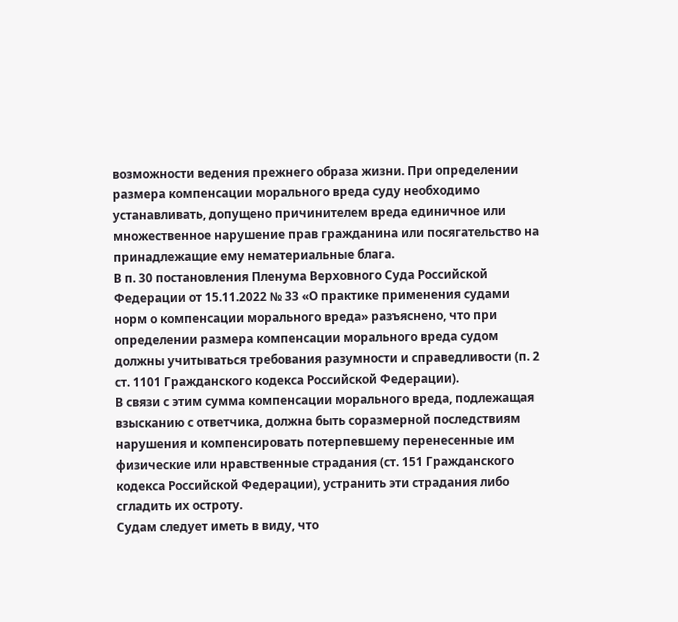возможности ведения прежнего образа жизни. При определении размера компенсации морального вреда суду необходимо устанавливать, допущено причинителем вреда единичное или множественное нарушение прав гражданина или посягательство на принадлежащие ему нематериальные блага.
В п. 30 постановления Пленума Верховного Суда Российской Федерации от 15.11.2022 № 33 «О практике применения судами норм о компенсации морального вреда» разъяснено, что при определении размера компенсации морального вреда судом должны учитываться требования разумности и справедливости (п. 2 ст. 1101 Гражданского кодекса Российской Федерации).
В связи с этим сумма компенсации морального вреда, подлежащая взысканию с ответчика, должна быть соразмерной последствиям нарушения и компенсировать потерпевшему перенесенные им физические или нравственные страдания (ст. 151 Гражданского кодекса Российской Федерации), устранить эти страдания либо сгладить их остроту.
Судам следует иметь в виду, что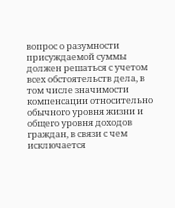вопрос о разумности присуждаемой суммы должен решаться с учетом всех обстоятельств дела, в том числе значимости компенсации относительно обычного уровня жизни и общего уровня доходов граждан, в связи с чем исключается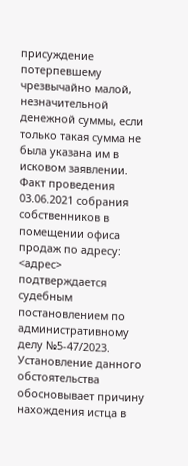присуждение потерпевшему чрезвычайно малой, незначительной денежной суммы, если только такая сумма не была указана им в исковом заявлении.
Факт проведения 03.06.2021 собрания собственников в помещении офиса продаж по адресу: <адрес> подтверждается судебным постановлением по административному делу №5-47/2023. Установление данного обстоятельства обосновывает причину нахождения истца в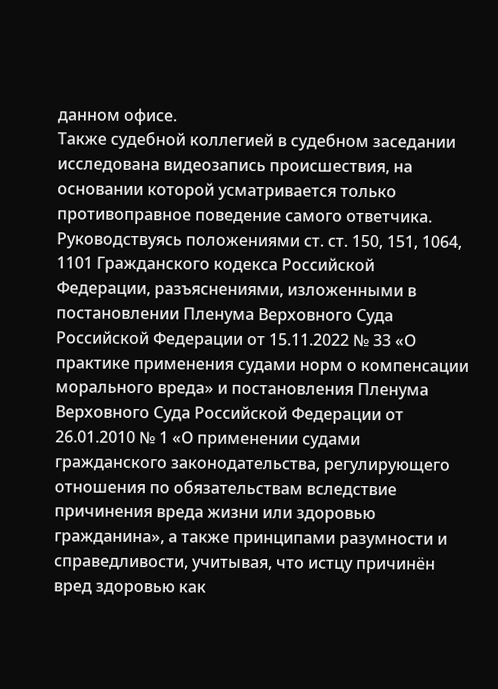данном офисе.
Также судебной коллегией в судебном заседании исследована видеозапись происшествия, на основании которой усматривается только противоправное поведение самого ответчика.
Руководствуясь положениями ст. ст. 150, 151, 1064, 1101 Гражданского кодекса Российской Федерации, разъяснениями, изложенными в постановлении Пленума Верховного Суда Российской Федерации от 15.11.2022 № 33 «О практике применения судами норм о компенсации морального вреда» и постановления Пленума Верховного Суда Российской Федерации от 26.01.2010 № 1 «О применении судами гражданского законодательства, регулирующего отношения по обязательствам вследствие причинения вреда жизни или здоровью гражданина», а также принципами разумности и справедливости, учитывая, что истцу причинён вред здоровью как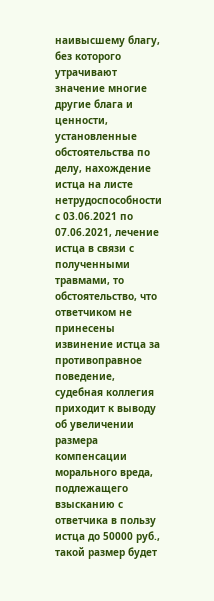наивысшему благу, без которого утрачивают значение многие другие блага и ценности, установленные обстоятельства по делу, нахождение истца на листе нетрудоспособности с 03.06.2021 по 07.06.2021, лечение истца в связи с полученными травмами, то обстоятельство, что ответчиком не принесены извинение истца за противоправное поведение, судебная коллегия приходит к выводу об увеличении размера компенсации морального вреда, подлежащего взысканию с ответчика в пользу истца до 50000 руб., такой размер будет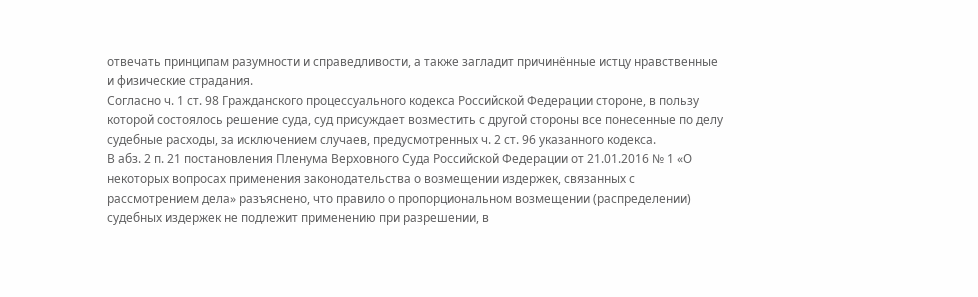отвечать принципам разумности и справедливости, а также загладит причинённые истцу нравственные и физические страдания.
Согласно ч. 1 ст. 98 Гражданского процессуального кодекса Российской Федерации стороне, в пользу которой состоялось решение суда, суд присуждает возместить с другой стороны все понесенные по делу судебные расходы, за исключением случаев, предусмотренных ч. 2 ст. 96 указанного кодекса.
В абз. 2 п. 21 постановления Пленума Верховного Суда Российской Федерации от 21.01.2016 № 1 «О некоторых вопросах применения законодательства о возмещении издержек, связанных с рассмотрением дела» разъяснено, что правило о пропорциональном возмещении (распределении) судебных издержек не подлежит применению при разрешении, в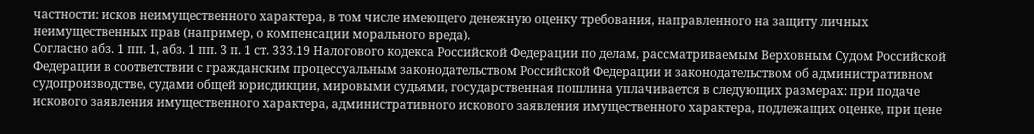частности: исков неимущественного характера, в том числе имеющего денежную оценку требования, направленного на защиту личных неимущественных прав (например, о компенсации морального вреда).
Согласно абз. 1 пп. 1, абз. 1 пп. 3 п. 1 ст. 333.19 Налогового кодекса Российской Федерации по делам, рассматриваемым Верховным Судом Российской Федерации в соответствии с гражданским процессуальным законодательством Российской Федерации и законодательством об административном судопроизводстве, судами общей юрисдикции, мировыми судьями, государственная пошлина уплачивается в следующих размерах: при подаче искового заявления имущественного характера, административного искового заявления имущественного характера, подлежащих оценке, при цене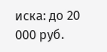иска: до 20 000 руб.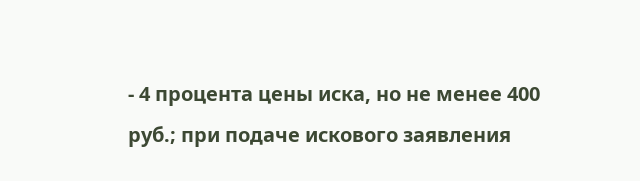- 4 процента цены иска, но не менее 400 руб.; при подаче искового заявления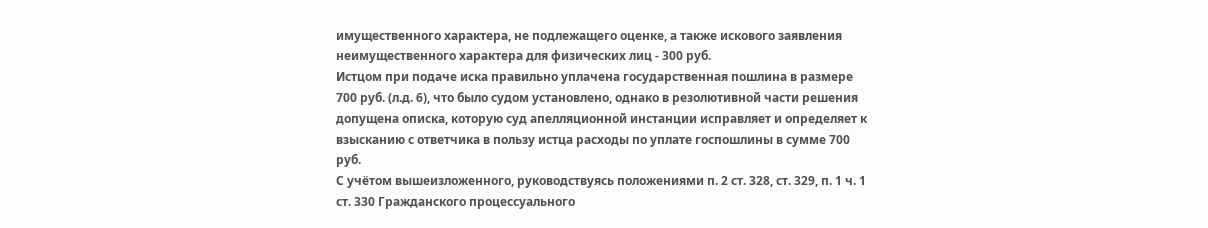имущественного характера, не подлежащего оценке, а также искового заявления неимущественного характера для физических лиц - 300 руб.
Истцом при подаче иска правильно уплачена государственная пошлина в размере 700 руб. (л.д. 6), что было судом установлено, однако в резолютивной части решения допущена описка, которую суд апелляционной инстанции исправляет и определяет к взысканию с ответчика в пользу истца расходы по уплате госпошлины в сумме 700 руб.
С учётом вышеизложенного, руководствуясь положениями п. 2 ст. 328, ст. 329, п. 1 ч. 1 ст. 330 Гражданского процессуального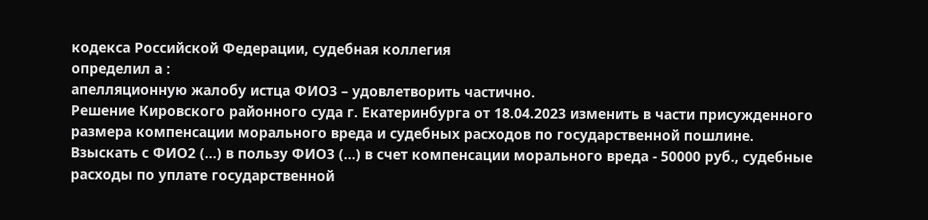кодекса Российской Федерации, судебная коллегия
определил а :
апелляционную жалобу истца ФИО3 – удовлетворить частично.
Решение Кировского районного суда г. Екатеринбурга от 18.04.2023 изменить в части присужденного размера компенсации морального вреда и судебных расходов по государственной пошлине.
Взыскать с ФИО2 (...) в пользу ФИО3 (...) в счет компенсации морального вреда - 50000 руб., судебные расходы по уплате государственной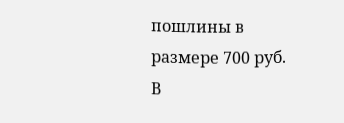пошлины в размере 700 руб.
В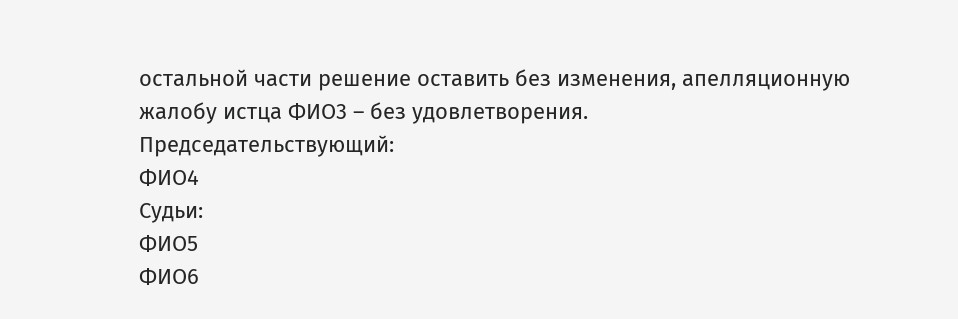остальной части решение оставить без изменения, апелляционную жалобу истца ФИО3 – без удовлетворения.
Председательствующий:
ФИО4
Судьи:
ФИО5
ФИО6